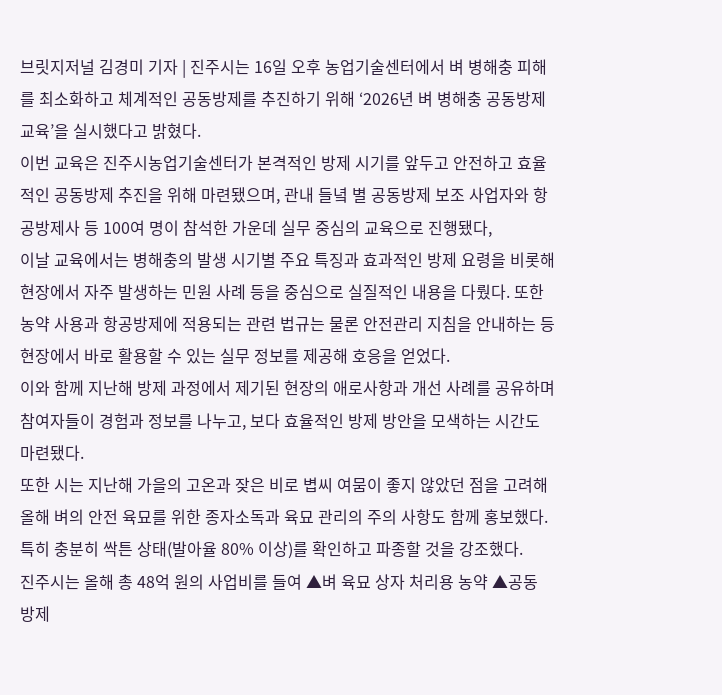브릿지저널 김경미 기자 | 진주시는 16일 오후 농업기술센터에서 벼 병해충 피해를 최소화하고 체계적인 공동방제를 추진하기 위해 ‘2026년 벼 병해충 공동방제 교육’을 실시했다고 밝혔다.
이번 교육은 진주시농업기술센터가 본격적인 방제 시기를 앞두고 안전하고 효율적인 공동방제 추진을 위해 마련됐으며, 관내 들녘 별 공동방제 보조 사업자와 항공방제사 등 100여 명이 참석한 가운데 실무 중심의 교육으로 진행됐다,
이날 교육에서는 병해충의 발생 시기별 주요 특징과 효과적인 방제 요령을 비롯해 현장에서 자주 발생하는 민원 사례 등을 중심으로 실질적인 내용을 다뤘다. 또한 농약 사용과 항공방제에 적용되는 관련 법규는 물론 안전관리 지침을 안내하는 등 현장에서 바로 활용할 수 있는 실무 정보를 제공해 호응을 얻었다.
이와 함께 지난해 방제 과정에서 제기된 현장의 애로사항과 개선 사례를 공유하며 참여자들이 경험과 정보를 나누고, 보다 효율적인 방제 방안을 모색하는 시간도 마련됐다.
또한 시는 지난해 가을의 고온과 잦은 비로 볍씨 여뭄이 좋지 않았던 점을 고려해 올해 벼의 안전 육묘를 위한 종자소독과 육묘 관리의 주의 사항도 함께 홍보했다. 특히 충분히 싹튼 상태(발아율 80% 이상)를 확인하고 파종할 것을 강조했다.
진주시는 올해 총 48억 원의 사업비를 들여 ▲벼 육묘 상자 처리용 농약 ▲공동 방제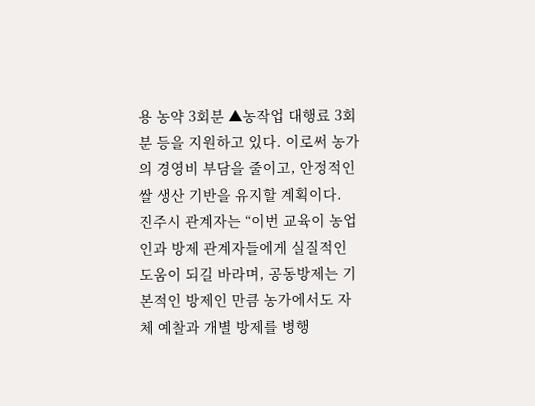용 농약 3회분 ▲농작업 대행료 3회분 등을 지원하고 있다. 이로써 농가의 경영비 부담을 줄이고, 안정적인 쌀 생산 기반을 유지할 계획이다.
진주시 관계자는 “이번 교육이 농업인과 방제 관계자들에게 실질적인 도움이 되길 바라며, 공동방제는 기본적인 방제인 만큼 농가에서도 자체 예찰과 개별 방제를 병행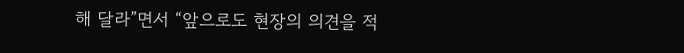해 달라”면서 “앞으로도 현장의 의견을 적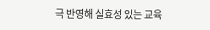극 반영해 실효성 있는 교육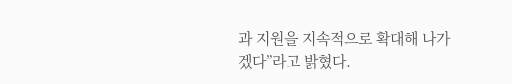과 지원을 지속적으로 확대해 나가겠다”라고 밝혔다.